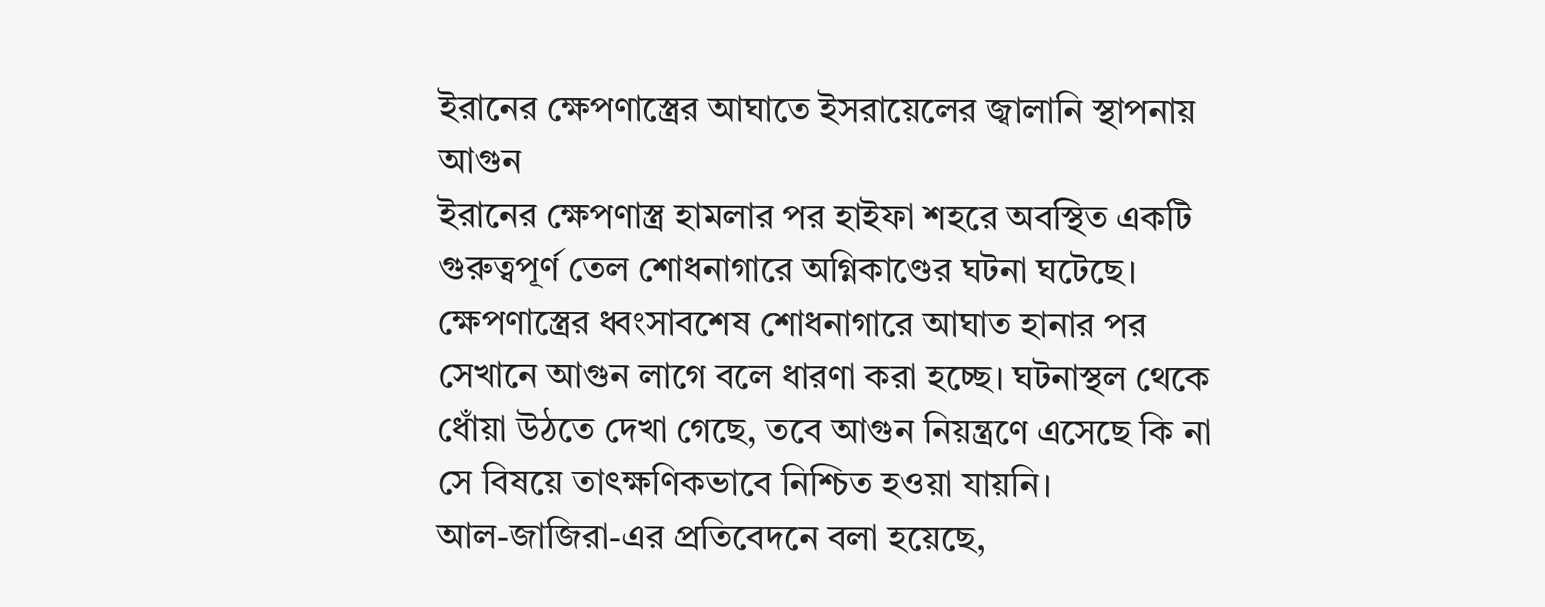ইরানের ক্ষেপণাস্ত্রের আঘাতে ইসরায়েলের জ্বালানি স্থাপনায় আগুন
ইরানের ক্ষেপণাস্ত্র হামলার পর হাইফা শহরে অবস্থিত একটি গুরুত্বপূর্ণ তেল শোধনাগারে অগ্নিকাণ্ডের ঘটনা ঘটেছে। ক্ষেপণাস্ত্রের ধ্বংসাবশেষ শোধনাগারে আঘাত হানার পর সেখানে আগুন লাগে বলে ধারণা করা হচ্ছে। ঘটনাস্থল থেকে ধোঁয়া উঠতে দেখা গেছে, তবে আগুন নিয়ন্ত্রণে এসেছে কি না সে বিষয়ে তাৎক্ষণিকভাবে নিশ্চিত হওয়া যায়নি।
আল-জাজিরা-এর প্রতিবেদনে বলা হয়েছে,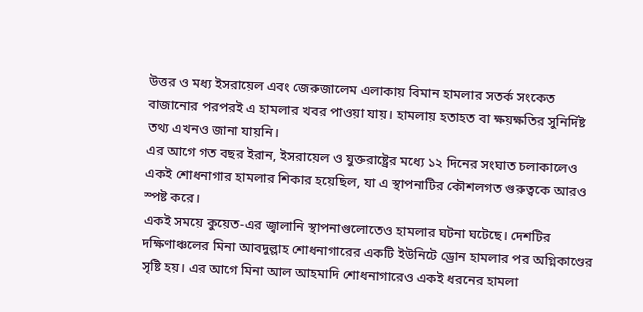উত্তর ও মধ্য ইসরায়েল এবং জেরুজালেম এলাকায় বিমান হামলার সতর্ক সংকেত বাজানোর পরপরই এ হামলার খবর পাওয়া যায়। হামলায় হতাহত বা ক্ষয়ক্ষতির সুনির্দিষ্ট তথ্য এখনও জানা যায়নি।
এর আগে গত বছর ইরান, ইসরায়েল ও যুক্তরাষ্ট্রের মধ্যে ১২ দিনের সংঘাত চলাকালেও একই শোধনাগার হামলার শিকার হয়েছিল, যা এ স্থাপনাটির কৌশলগত গুরুত্বকে আরও স্পষ্ট করে।
একই সময়ে কুয়েত-এর জ্বালানি স্থাপনাগুলোতেও হামলার ঘটনা ঘটেছে। দেশটির দক্ষিণাঞ্চলের মিনা আবদুল্লাহ শোধনাগারের একটি ইউনিটে ড্রোন হামলার পর অগ্নিকাণ্ডের সৃষ্টি হয়। এর আগে মিনা আল আহমাদি শোধনাগারেও একই ধরনের হামলা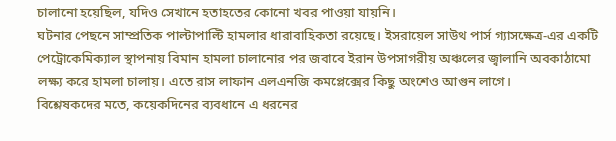চালানো হয়েছিল, যদিও সেখানে হতাহতের কোনো খবর পাওয়া যায়নি।
ঘটনার পেছনে সাম্প্রতিক পাল্টাপাল্টি হামলার ধারাবাহিকতা রয়েছে। ইসরায়েল সাউথ পার্স গ্যাসক্ষেত্র-এর একটি পেট্রোকেমিক্যাল স্থাপনায় বিমান হামলা চালানোর পর জবাবে ইরান উপসাগরীয় অঞ্চলের জ্বালানি অবকাঠামো লক্ষ্য করে হামলা চালায়। এতে রাস লাফান এলএনজি কমপ্লেক্সের কিছু অংশেও আগুন লাগে।
বিশ্লেষকদের মতে, কয়েকদিনের ব্যবধানে এ ধরনের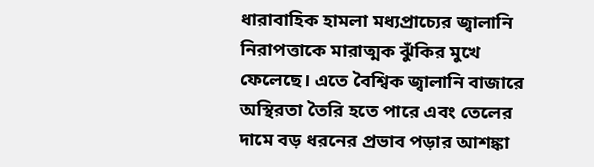ধারাবাহিক হামলা মধ্যপ্রাচ্যের জ্বালানি নিরাপত্তাকে মারাত্মক ঝুঁকির মুখে ফেলেছে। এতে বৈশ্বিক জ্বালানি বাজারে অস্থিরতা তৈরি হতে পারে এবং তেলের দামে বড় ধরনের প্রভাব পড়ার আশঙ্কা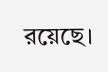রয়েছে।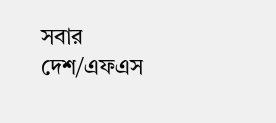সবার দেশ/এফএস